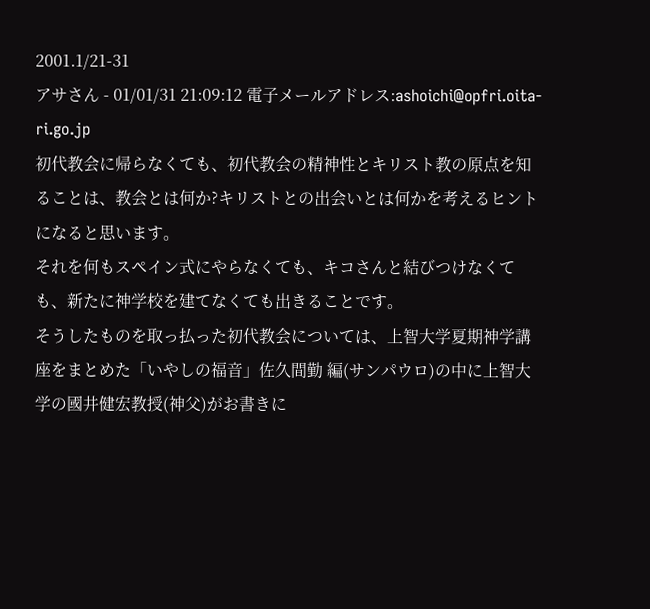2001.1/21-31
アサさん - 01/01/31 21:09:12 電子メールアドレス:ashoichi@opfri.oita-ri.go.jp
初代教会に帰らなくても、初代教会の精神性とキリスト教の原点を知ることは、教会とは何か?キリストとの出会いとは何かを考えるヒントになると思います。
それを何もスペイン式にやらなくても、キコさんと結びつけなくても、新たに神学校を建てなくても出きることです。
そうしたものを取っ払った初代教会については、上智大学夏期神学講座をまとめた「いやしの福音」佐久間勤 編(サンパウロ)の中に上智大学の國井健宏教授(神父)がお書きに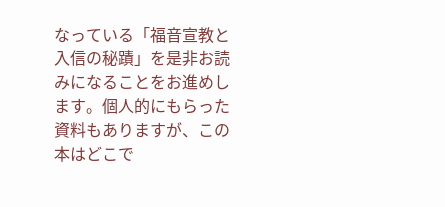なっている「福音宣教と入信の秘蹟」を是非お読みになることをお進めします。個人的にもらった資料もありますが、この本はどこで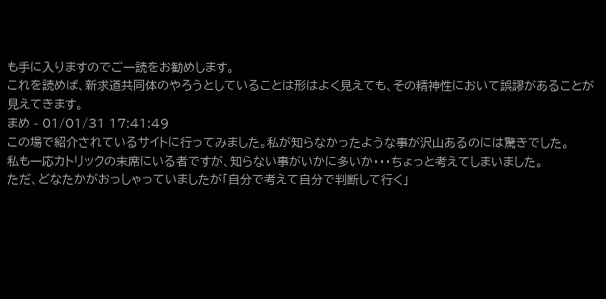も手に入りますのでご一読をお勧めします。
これを読めば、新求道共同体のやろうとしていることは形はよく見えても、その精神性において誤謬があることが見えてきます。
まめ - 01/01/31 17:41:49
この場で紹介されているサイトに行ってみました。私が知らなかったような事が沢山あるのには驚きでした。
私も一応カトリックの末席にいる者ですが、知らない事がいかに多いか・・・ちょっと考えてしまいました。
ただ、どなたかがおっしゃっていましたが「自分で考えて自分で判断して行く」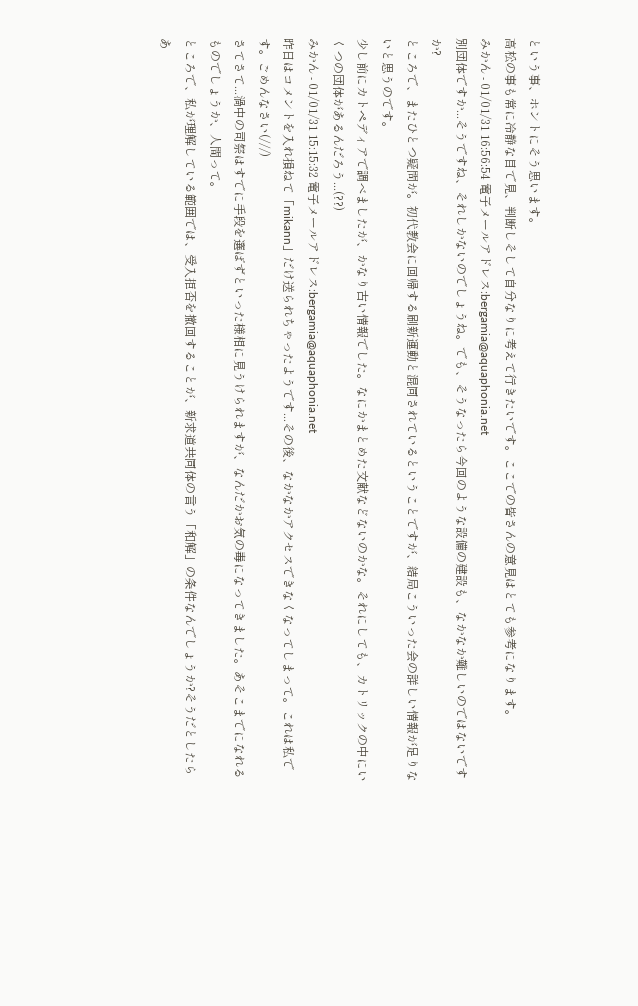という事、ホントにそう思います。
高松の事も常に冷静な目で見、判断しそして自分なりに考えて行きたいです。ここでの皆さんの意見はとても参考になります。
みかん - 01/01/31 16:56:54 電子メールアドレス:bergamia@aquaphonia.net
別団体ですか...そうですね、それしかないのでしょうね。でも、そうなったら今回のような設備の建設も、なかなか難しいのではないですか?
ところで、またひとつ疑問が。初代教会に回帰する刷新運動と混同されているということですが、結局こういった会の詳しい情報が足りないと思うのです。
少し前にカトペディアで調べましたが、かなり古い情報でした。なにかまとめた文献などないのかな。それにしても、カトリックの中にいくつの団体があるんだろう...(??)
みかん - 01/01/31 15:15:32 電子メールアドレス:bergamia@aquaphonia.net
昨日はコメントを入れ損ねて「mikann」だけ送られちゃったようです...その後、なかなかアクセスできなくなってしまって。これは私です。ごめんなさい(///)
さてさて...渦中の司祭はすでに手段を選ばずといった様相に見うけられますが、なんだかお気の毒になってきました。あそこまでになれるものでしょうか、人間って。
ところで、私が理解している範囲では、受入拒否を撤回することが、新求道共同体の言う「和解」の条件なんでしょうか?そうだとしたらあ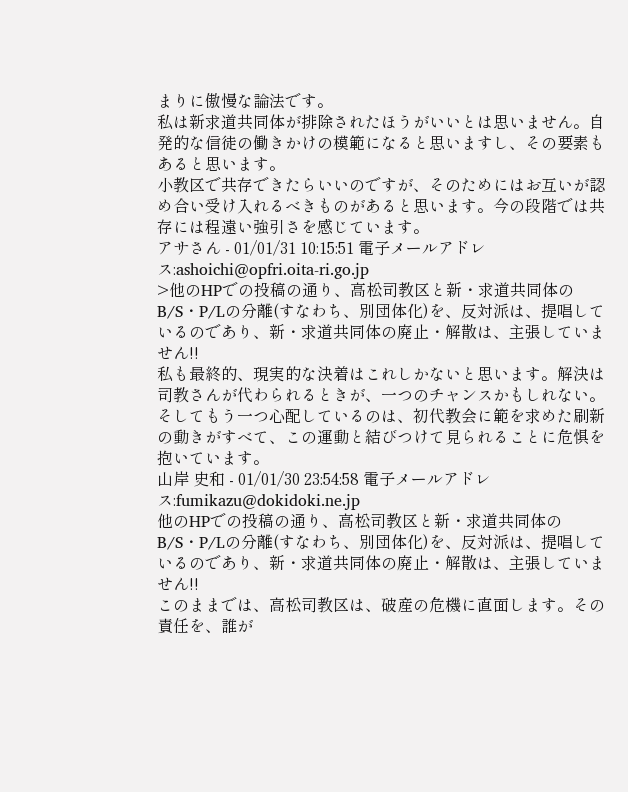まりに傲慢な論法です。
私は新求道共同体が排除されたほうがいいとは思いません。自発的な信徒の働きかけの模範になると思いますし、その要素もあると思います。
小教区で共存できたらいいのですが、そのためにはお互いが認め合い受け入れるべきものがあると思います。今の段階では共存には程遠い強引さを感じています。
アサさん - 01/01/31 10:15:51 電子メールアドレス:ashoichi@opfri.oita-ri.go.jp
>他のHPでの投稿の通り、高松司教区と新・求道共同体のB/S・P/Lの分離(すなわち、別団体化)を、反対派は、提唱しているのであり、新・求道共同体の廃止・解散は、主張していません!!
私も最終的、現実的な決着はこれしかないと思います。解決は司教さんが代わられるときが、一つのチャンスかもしれない。
そしてもう一つ心配しているのは、初代教会に範を求めた刷新の動きがすべて、この運動と結びつけて見られることに危惧を抱いています。
山岸 史和 - 01/01/30 23:54:58 電子メールアドレス:fumikazu@dokidoki.ne.jp
他のHPでの投稿の通り、高松司教区と新・求道共同体のB/S・P/Lの分離(すなわち、別団体化)を、反対派は、提唱しているのであり、新・求道共同体の廃止・解散は、主張していません!!
このままでは、高松司教区は、破産の危機に直面します。その責任を、誰が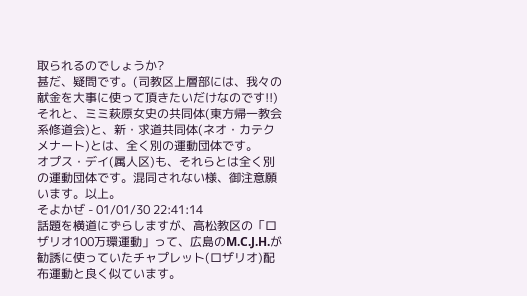取られるのでしょうか?
甚だ、疑問です。(司教区上層部には、我々の献金を大事に使って頂きたいだけなのです!!)
それと、ミミ萩原女史の共同体(東方帰一教会系修道会)と、新・求道共同体(ネオ・カテクメナート)とは、全く別の運動団体です。
オプス・デイ(属人区)も、それらとは全く別の運動団体です。混同されない様、御注意願います。以上。
そよかぜ - 01/01/30 22:41:14
話題を横道にずらしますが、高松教区の「ロザリオ100万環運動」って、広島のM.C.J.H.が勧誘に使っていたチャプレット(ロザリオ)配布運動と良く似ています。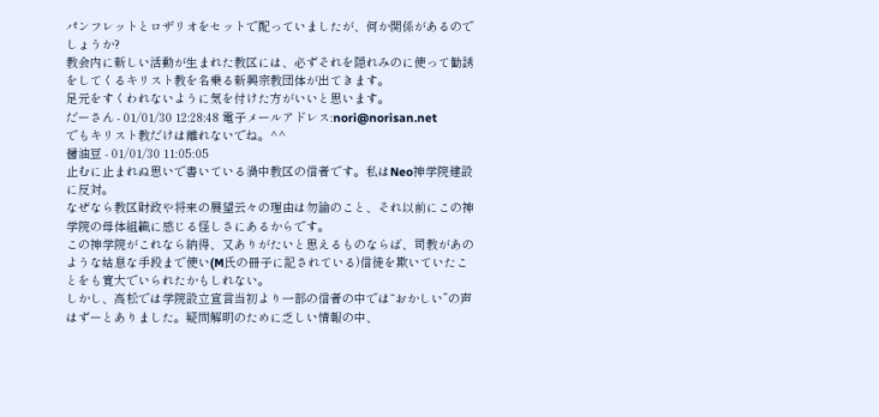パンフレットとロザリオをセットで配っていましたが、何か関係があるのでしょうか?
教会内に新しい活動が生まれた教区には、必ずそれを隠れみのに使って勧誘をしてくるキリスト教を名乗る新興宗教団体が出てきます。
足元をすくわれないように気を付けた方がいいと思います。
だーさん - 01/01/30 12:28:48 電子メールアドレス:nori@norisan.net
でもキリスト教だけは離れないでね。^^
醤油豆 - 01/01/30 11:05:05
止むに止まれぬ思いで書いている渦中教区の信者です。私はNeo神学院建設に反対。
なぜなら教区財政や将来の展望云々の理由は勿論のこと、それ以前にこの神学院の母体組織に感じる怪しさにあるからです。
この神学院がこれなら納得、又ありがたいと思えるものならば、司教があのような姑息な手段まで使い(M氏の冊子に記されている)信徒を欺いていたことをも寛大でいられたかもしれない。
しかし、高松では学院設立宣言当初より一部の信者の中では“おかしい”の声はずーとありました。疑問解明のために乏しい情報の中、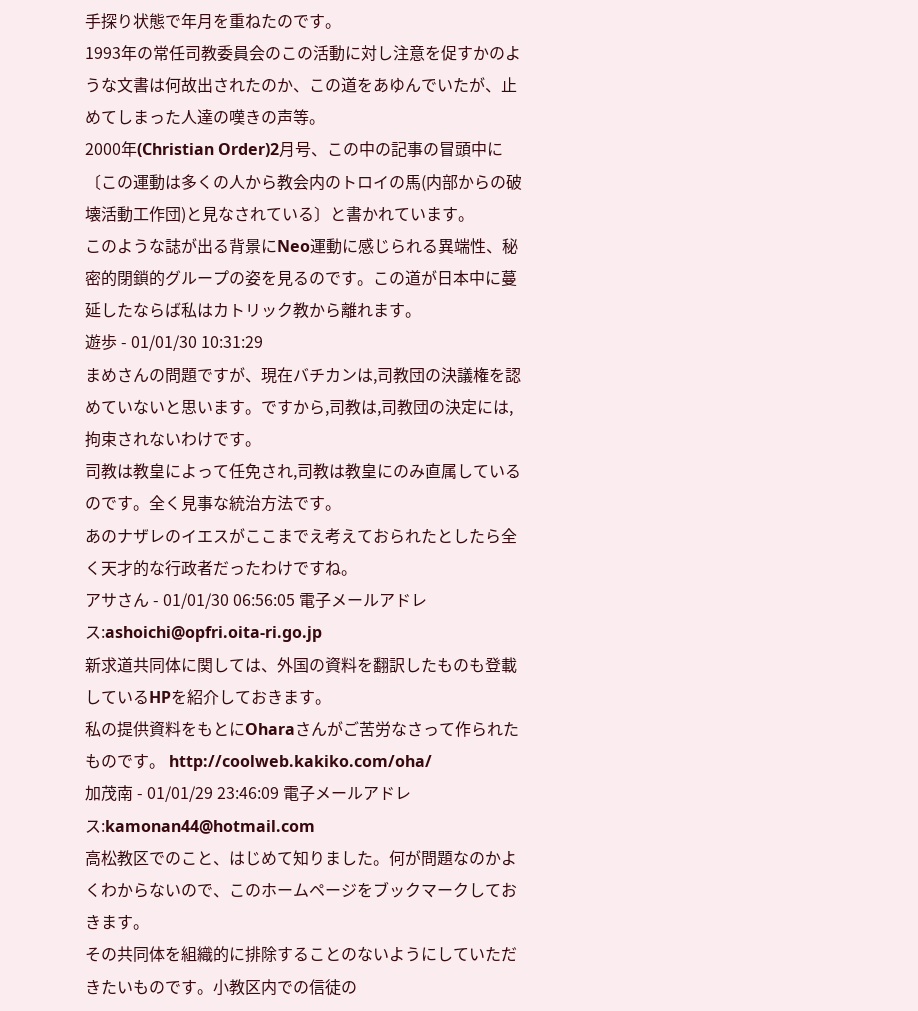手探り状態で年月を重ねたのです。
1993年の常任司教委員会のこの活動に対し注意を促すかのような文書は何故出されたのか、この道をあゆんでいたが、止めてしまった人達の嘆きの声等。
2000年(Christian Order)2月号、この中の記事の冒頭中に〔この運動は多くの人から教会内のトロイの馬(内部からの破壊活動工作団)と見なされている〕と書かれています。
このような誌が出る背景にNeo運動に感じられる異端性、秘密的閉鎖的グループの姿を見るのです。この道が日本中に蔓延したならば私はカトリック教から離れます。
遊歩 - 01/01/30 10:31:29
まめさんの問題ですが、現在バチカンは,司教団の決議権を認めていないと思います。ですから,司教は,司教団の決定には,拘束されないわけです。
司教は教皇によって任免され,司教は教皇にのみ直属しているのです。全く見事な統治方法です。
あのナザレのイエスがここまでえ考えておられたとしたら全く天才的な行政者だったわけですね。
アサさん - 01/01/30 06:56:05 電子メールアドレス:ashoichi@opfri.oita-ri.go.jp
新求道共同体に関しては、外国の資料を翻訳したものも登載しているHPを紹介しておきます。
私の提供資料をもとにOharaさんがご苦労なさって作られたものです。 http://coolweb.kakiko.com/oha/
加茂南 - 01/01/29 23:46:09 電子メールアドレス:kamonan44@hotmail.com
高松教区でのこと、はじめて知りました。何が問題なのかよくわからないので、このホームページをブックマークしておきます。
その共同体を組織的に排除することのないようにしていただきたいものです。小教区内での信徒の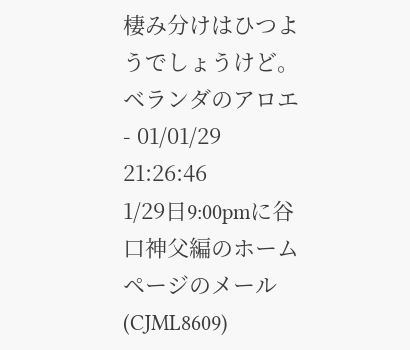棲み分けはひつようでしょうけど。
ベランダのアロエ - 01/01/29 21:26:46
1/29日9:00pmに谷口神父編のホームページのメール (CJML8609)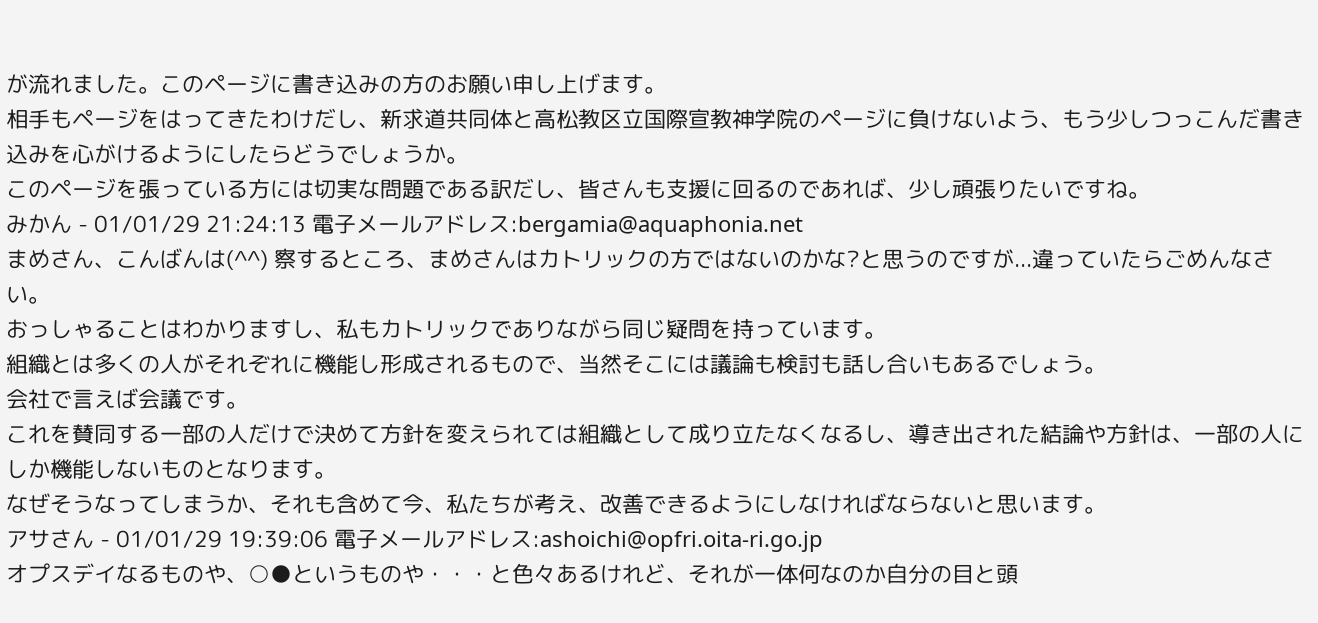が流れました。このページに書き込みの方のお願い申し上げます。
相手もページをはってきたわけだし、新求道共同体と高松教区立国際宣教神学院のページに負けないよう、もう少しつっこんだ書き込みを心がけるようにしたらどうでしょうか。
このページを張っている方には切実な問題である訳だし、皆さんも支援に回るのであれば、少し頑張りたいですね。
みかん - 01/01/29 21:24:13 電子メールアドレス:bergamia@aquaphonia.net
まめさん、こんばんは(^^) 察するところ、まめさんはカトリックの方ではないのかな?と思うのですが...違っていたらごめんなさい。
おっしゃることはわかりますし、私もカトリックでありながら同じ疑問を持っています。
組織とは多くの人がそれぞれに機能し形成されるもので、当然そこには議論も検討も話し合いもあるでしょう。
会社で言えば会議です。
これを賛同する一部の人だけで決めて方針を変えられては組織として成り立たなくなるし、導き出された結論や方針は、一部の人にしか機能しないものとなります。
なぜそうなってしまうか、それも含めて今、私たちが考え、改善できるようにしなければならないと思います。
アサさん - 01/01/29 19:39:06 電子メールアドレス:ashoichi@opfri.oita-ri.go.jp
オプスデイなるものや、○●というものや・・・と色々あるけれど、それが一体何なのか自分の目と頭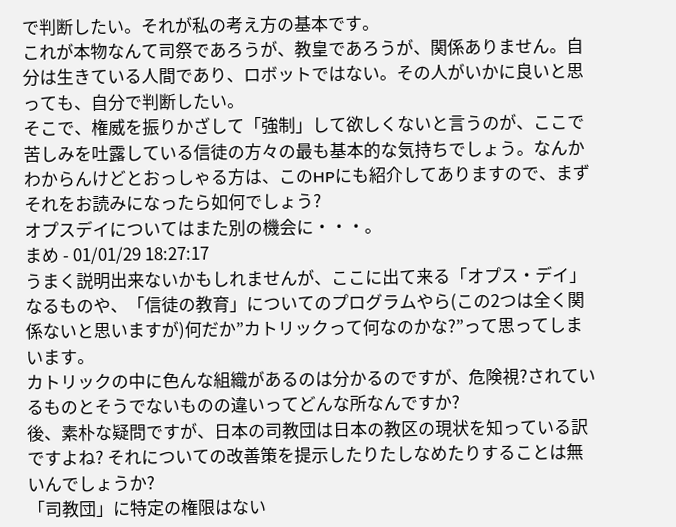で判断したい。それが私の考え方の基本です。
これが本物なんて司祭であろうが、教皇であろうが、関係ありません。自分は生きている人間であり、ロボットではない。その人がいかに良いと思っても、自分で判断したい。
そこで、権威を振りかざして「強制」して欲しくないと言うのが、ここで苦しみを吐露している信徒の方々の最も基本的な気持ちでしょう。なんかわからんけどとおっしゃる方は、このHPにも紹介してありますので、まずそれをお読みになったら如何でしょう?
オプスデイについてはまた別の機会に・・・。
まめ - 01/01/29 18:27:17
うまく説明出来ないかもしれませんが、ここに出て来る「オプス・デイ」なるものや、「信徒の教育」についてのプログラムやら(この2つは全く関係ないと思いますが)何だか”カトリックって何なのかな?”って思ってしまいます。
カトリックの中に色んな組織があるのは分かるのですが、危険視?されているものとそうでないものの違いってどんな所なんですか?
後、素朴な疑問ですが、日本の司教団は日本の教区の現状を知っている訳ですよね? それについての改善策を提示したりたしなめたりすることは無いんでしょうか?
「司教団」に特定の権限はない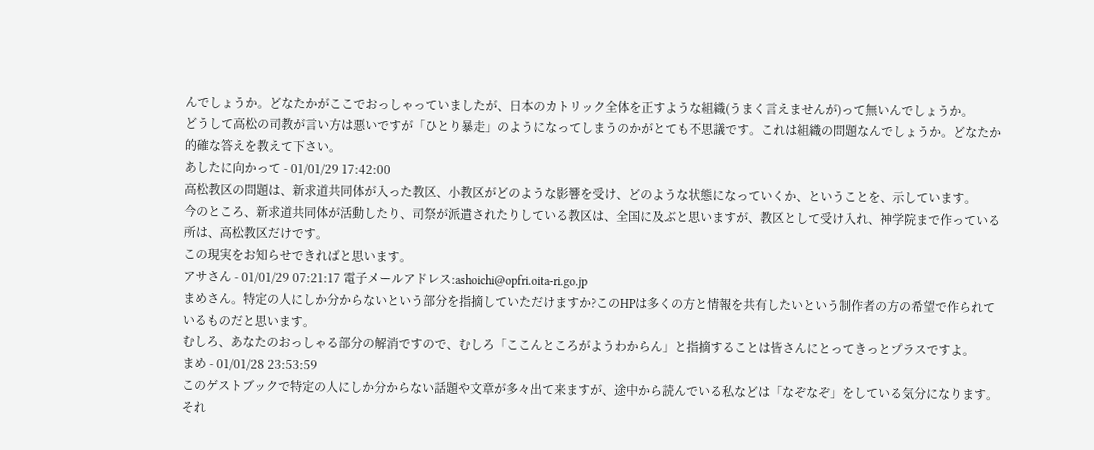んでしょうか。どなたかがここでおっしゃっていましたが、日本のカトリック全体を正すような組織(うまく言えませんが)って無いんでしょうか。
どうして高松の司教が言い方は悪いですが「ひとり暴走」のようになってしまうのかがとても不思議です。これは組織の問題なんでしょうか。どなたか的確な答えを教えて下さい。
あしたに向かって - 01/01/29 17:42:00
高松教区の問題は、新求道共同体が入った教区、小教区がどのような影響を受け、どのような状態になっていくか、ということを、示しています。
今のところ、新求道共同体が活動したり、司祭が派遣されたりしている教区は、全国に及ぶと思いますが、教区として受け入れ、神学院まで作っている所は、高松教区だけです。
この現実をお知らせできればと思います。
アサさん - 01/01/29 07:21:17 電子メールアドレス:ashoichi@opfri.oita-ri.go.jp
まめさん。特定の人にしか分からないという部分を指摘していただけますか?このHPは多くの方と情報を共有したいという制作者の方の希望で作られているものだと思います。
むしろ、あなたのおっしゃる部分の解消ですので、むしろ「ここんところがようわからん」と指摘することは皆さんにとってきっとプラスですよ。
まめ - 01/01/28 23:53:59
このゲストブックで特定の人にしか分からない話題や文章が多々出て来ますが、途中から読んでいる私などは「なぞなぞ」をしている気分になります。
それ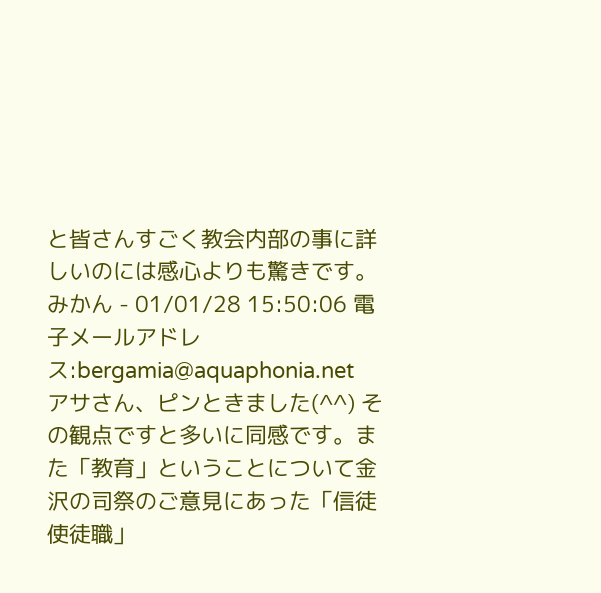と皆さんすごく教会内部の事に詳しいのには感心よりも驚きです。
みかん - 01/01/28 15:50:06 電子メールアドレス:bergamia@aquaphonia.net
アサさん、ピンときました(^^) その観点ですと多いに同感です。また「教育」ということについて金沢の司祭のご意見にあった「信徒使徒職」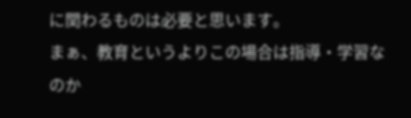に関わるものは必要と思います。
まぁ、教育というよりこの場合は指導・学習なのか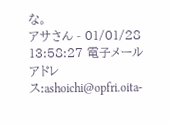な。
アサさん - 01/01/28 13:58:27 電子メールアドレス:ashoichi@opfri.oita-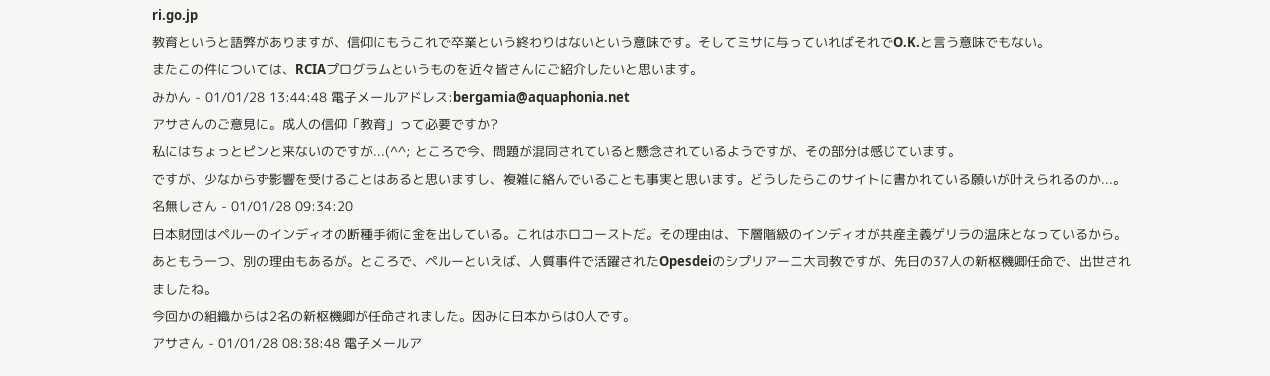ri.go.jp
教育というと語弊がありますが、信仰にもうこれで卒業という終わりはないという意味です。そしてミサに与っていればそれでO.K.と言う意味でもない。
またこの件については、RCIAプログラムというものを近々皆さんにご紹介したいと思います。
みかん - 01/01/28 13:44:48 電子メールアドレス:bergamia@aquaphonia.net
アサさんのご意見に。成人の信仰「教育」って必要ですか?
私にはちょっとピンと来ないのですが...(^^; ところで今、問題が混同されていると懸念されているようですが、その部分は感じています。
ですが、少なからず影響を受けることはあると思いますし、複雑に絡んでいることも事実と思います。どうしたらこのサイトに書かれている願いが叶えられるのか...。
名無しさん - 01/01/28 09:34:20
日本財団はペルーのインディオの断種手術に金を出している。これはホロコーストだ。その理由は、下層階級のインディオが共産主義ゲリラの温床となっているから。
あともう一つ、別の理由もあるが。ところで、ペルーといえば、人質事件で活躍されたOpesdeiのシプリアーニ大司教ですが、先日の37人の新枢機卿任命で、出世されましたね。
今回かの組織からは2名の新枢機卿が任命されました。因みに日本からは0人です。
アサさん - 01/01/28 08:38:48 電子メールア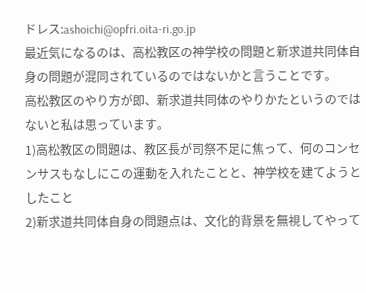ドレス:ashoichi@opfri.oita-ri.go.jp
最近気になるのは、高松教区の神学校の問題と新求道共同体自身の問題が混同されているのではないかと言うことです。
高松教区のやり方が即、新求道共同体のやりかたというのではないと私は思っています。
1)高松教区の問題は、教区長が司祭不足に焦って、何のコンセンサスもなしにこの運動を入れたことと、神学校を建てようとしたこと
2)新求道共同体自身の問題点は、文化的背景を無視してやって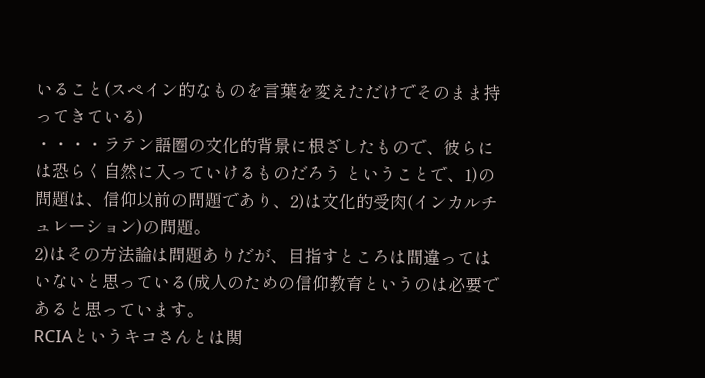いること(スペイン的なものを言葉を変えただけでそのまま持ってきている)
・・・・ラテン語圏の文化的背景に根ざしたもので、彼らには恐らく自然に入っていけるものだろう ということで、1)の問題は、信仰以前の問題であり、2)は文化的受肉(インカルチュレーション)の問題。
2)はその方法論は問題ありだが、目指すところは間違ってはいないと思っている(成人のための信仰教育というのは必要であると思っています。
RCIAというキコさんとは関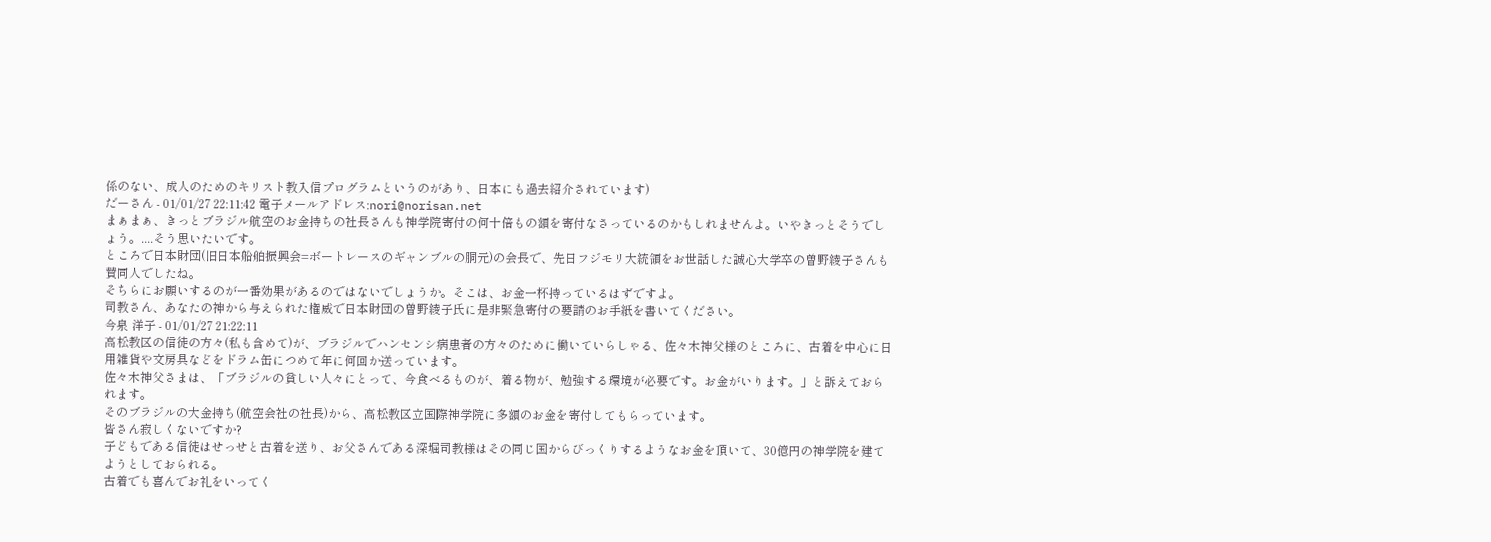係のない、成人のためのキリスト教入信プログラムというのがあり、日本にも過去紹介されています)
だーさん - 01/01/27 22:11:42 電子メールアドレス:nori@norisan.net
まぁまぁ、きっとブラジル航空のお金持ちの社長さんも神学院寄付の何十倍もの額を寄付なさっているのかもしれませんよ。いやきっとそうでしょう。....そう思いたいです。
ところで日本財団(旧日本船舶振興会=ボートレースのギャンブルの胴元)の会長で、先日フジモリ大統領をお世話した誠心大学卒の曽野綾子さんも賛同人でしたね。
そちらにお願いするのが一番効果があるのではないでしょうか。そこは、お金一杯持っているはずですよ。
司教さん、あなたの神から与えられた権威で日本財団の曽野綾子氏に是非緊急寄付の要請のお手紙を書いてください。
今泉 洋子 - 01/01/27 21:22:11
高松教区の信徒の方々(私も含めて)が、ブラジルでハンセンシ病患者の方々のために働いていらしゃる、佐々木神父様のところに、古着を中心に日用雑貨や文房具などをドラム缶につめて年に何回か送っています。
佐々木神父さまは、「ブラジルの貧しい人々にとって、今食べるものが、着る物が、勉強する環境が必要です。お金がいります。」と訴えておられます。
そのブラジルの大金持ち(航空会社の社長)から、高松教区立国際神学院に多額のお金を寄付してもらっています。
皆さん寂しくないですか?
子どもである信徒はせっせと古着を送り、お父さんである深堀司教様はその同じ国からびっくりするようなお金を頂いて、30億円の神学院を建てようとしておられる。
古着でも喜んでお礼をいってく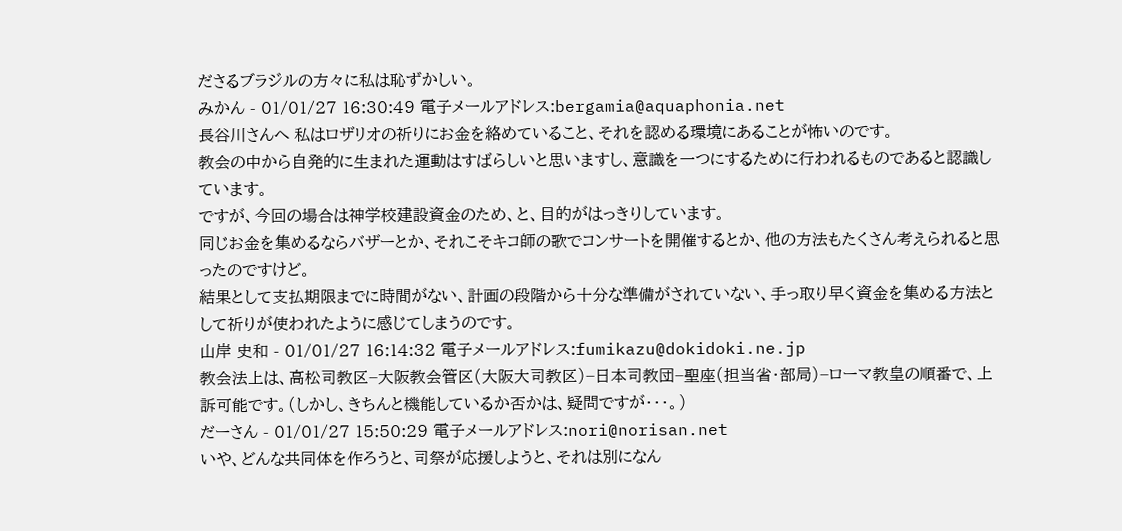ださるブラジルの方々に私は恥ずかしい。
みかん - 01/01/27 16:30:49 電子メールアドレス:bergamia@aquaphonia.net
長谷川さんへ 私はロザリオの祈りにお金を絡めていること、それを認める環境にあることが怖いのです。
教会の中から自発的に生まれた運動はすばらしいと思いますし、意識を一つにするために行われるものであると認識しています。
ですが、今回の場合は神学校建設資金のため、と、目的がはっきりしています。
同じお金を集めるならバザーとか、それこそキコ師の歌でコンサートを開催するとか、他の方法もたくさん考えられると思ったのですけど。
結果として支払期限までに時間がない、計画の段階から十分な準備がされていない、手っ取り早く資金を集める方法として祈りが使われたように感じてしまうのです。
山岸 史和 - 01/01/27 16:14:32 電子メールアドレス:fumikazu@dokidoki.ne.jp
教会法上は、高松司教区−大阪教会管区(大阪大司教区)−日本司教団−聖座(担当省・部局)−ローマ教皇の順番で、上訴可能です。(しかし、きちんと機能しているか否かは、疑問ですが・・・。)
だーさん - 01/01/27 15:50:29 電子メールアドレス:nori@norisan.net
いや、どんな共同体を作ろうと、司祭が応援しようと、それは別になん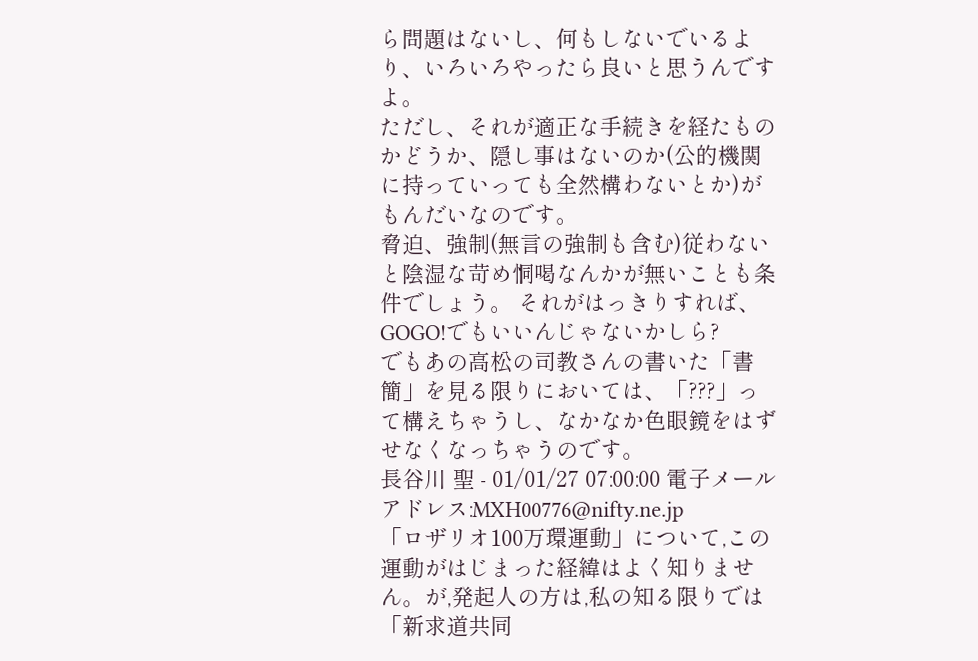ら問題はないし、何もしないでいるより、いろいろやったら良いと思うんですよ。
ただし、それが適正な手続きを経たものかどうか、隠し事はないのか(公的機関に持っていっても全然構わないとか)がもんだいなのです。
脅迫、強制(無言の強制も含む)従わないと陰湿な苛め恫喝なんかが無いことも条件でしょう。 それがはっきりすれば、GOGO!でもいいんじゃないかしら?
でもあの高松の司教さんの書いた「書簡」を見る限りにおいては、「???」って構えちゃうし、なかなか色眼鏡をはずせなくなっちゃうのです。
長谷川 聖 - 01/01/27 07:00:00 電子メールアドレス:MXH00776@nifty.ne.jp
「ロザリオ100万環運動」について,この運動がはじまった経緯はよく知りません。が,発起人の方は,私の知る限りでは「新求道共同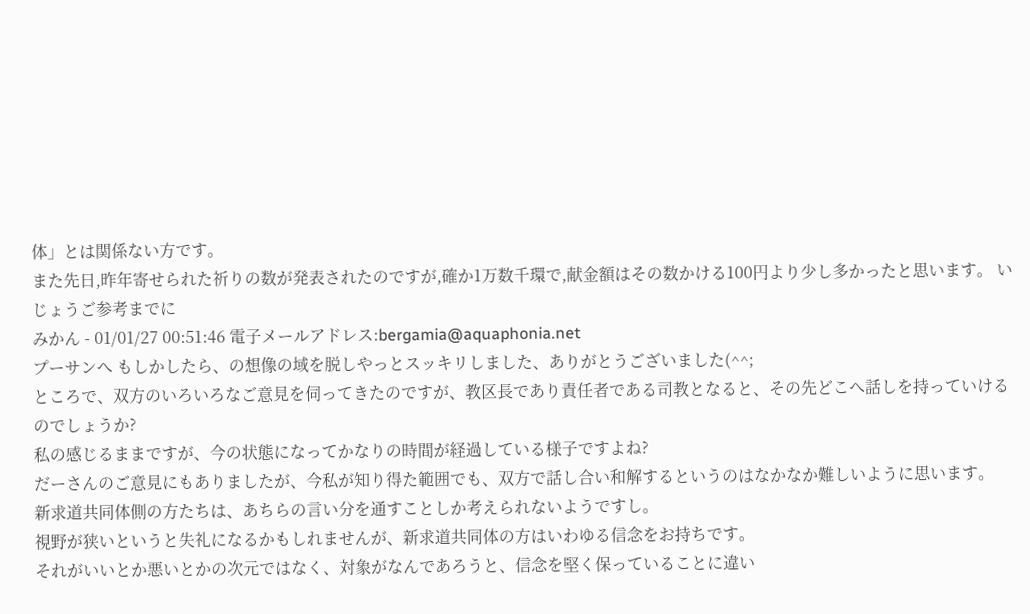体」とは関係ない方です。
また先日,昨年寄せられた祈りの数が発表されたのですが,確か1万数千環で,献金額はその数かける100円より少し多かったと思います。 いじょうご参考までに
みかん - 01/01/27 00:51:46 電子メールアドレス:bergamia@aquaphonia.net
プーサンへ もしかしたら、の想像の域を脱しやっとスッキリしました、ありがとうございました(^^;
ところで、双方のいろいろなご意見を伺ってきたのですが、教区長であり責任者である司教となると、その先どこへ話しを持っていけるのでしょうか?
私の感じるままですが、今の状態になってかなりの時間が経過している様子ですよね?
だーさんのご意見にもありましたが、今私が知り得た範囲でも、双方で話し合い和解するというのはなかなか難しいように思います。
新求道共同体側の方たちは、あちらの言い分を通すことしか考えられないようですし。
視野が狭いというと失礼になるかもしれませんが、新求道共同体の方はいわゆる信念をお持ちです。
それがいいとか悪いとかの次元ではなく、対象がなんであろうと、信念を堅く保っていることに違い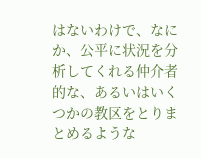はないわけで、なにか、公平に状況を分析してくれる仲介者的な、あるいはいくつかの教区をとりまとめるような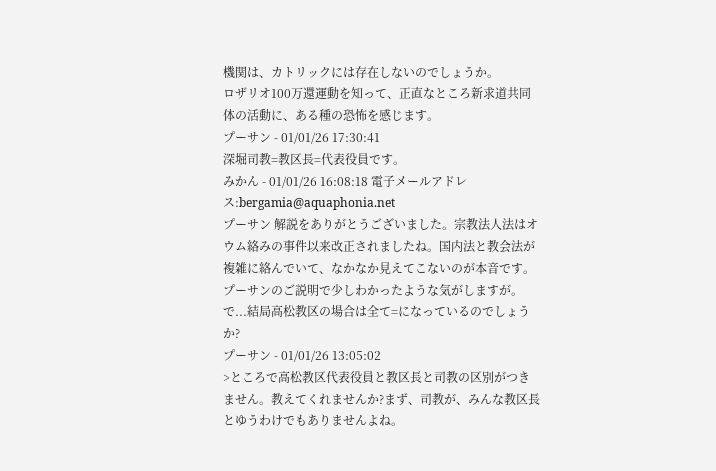機関は、カトリックには存在しないのでしょうか。
ロザリオ100万還運動を知って、正直なところ新求道共同体の活動に、ある種の恐怖を感じます。
プーサン - 01/01/26 17:30:41
深堀司教=教区長=代表役員です。
みかん - 01/01/26 16:08:18 電子メールアドレス:bergamia@aquaphonia.net
プーサン 解説をありがとうございました。宗教法人法はオウム絡みの事件以来改正されましたね。国内法と教会法が複雑に絡んでいて、なかなか見えてこないのが本音です。
プーサンのご説明で少しわかったような気がしますが。で...結局高松教区の場合は全て=になっているのでしょうか?
プーサン - 01/01/26 13:05:02
>ところで高松教区代表役員と教区長と司教の区別がつき ません。教えてくれませんか?まず、司教が、みんな教区長とゆうわけでもありませんよね。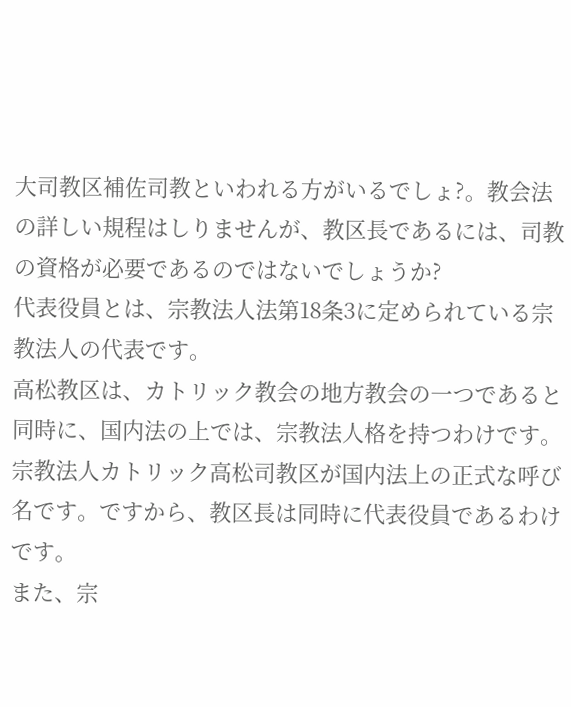大司教区補佐司教といわれる方がいるでしょ?。教会法の詳しい規程はしりませんが、教区長であるには、司教の資格が必要であるのではないでしょうか?
代表役員とは、宗教法人法第18条3に定められている宗教法人の代表です。
高松教区は、カトリック教会の地方教会の一つであると同時に、国内法の上では、宗教法人格を持つわけです。
宗教法人カトリック高松司教区が国内法上の正式な呼び名です。ですから、教区長は同時に代表役員であるわけです。
また、宗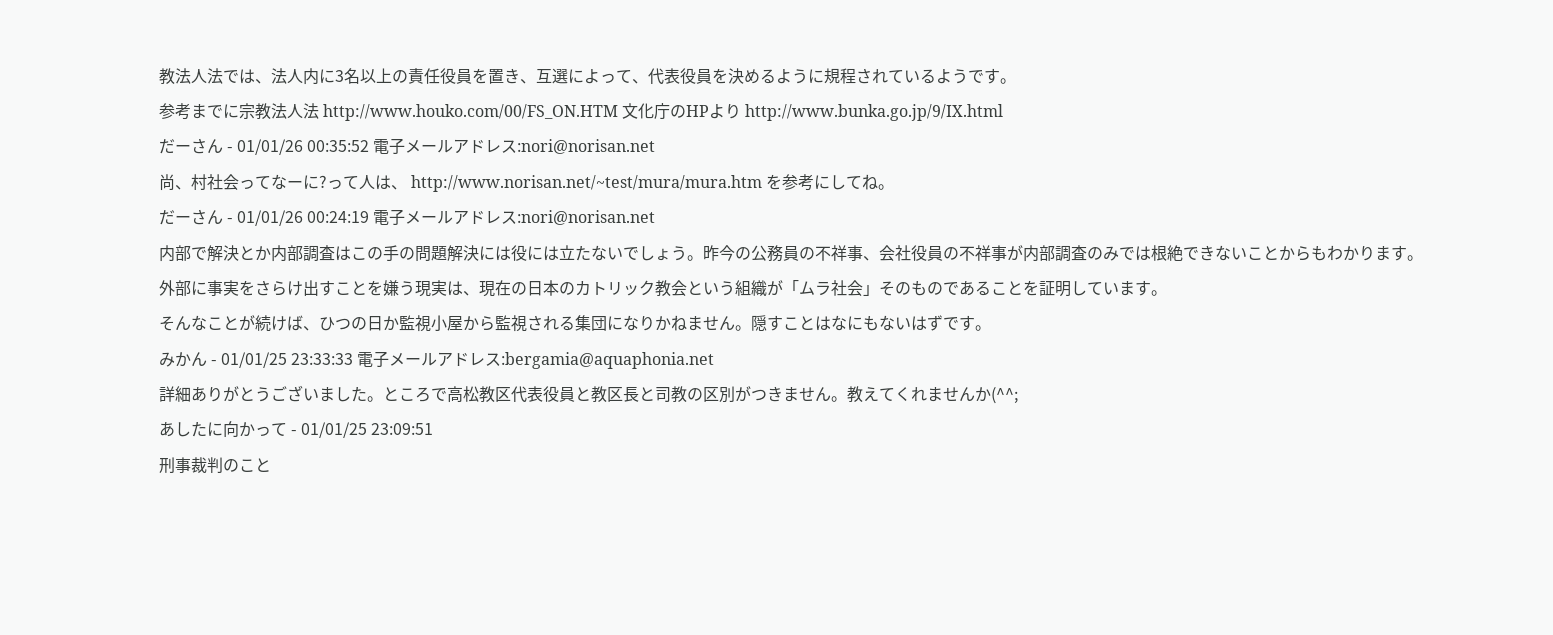教法人法では、法人内に3名以上の責任役員を置き、互選によって、代表役員を決めるように規程されているようです。
参考までに宗教法人法 http://www.houko.com/00/FS_ON.HTM 文化庁のHPより http://www.bunka.go.jp/9/IX.html
だーさん - 01/01/26 00:35:52 電子メールアドレス:nori@norisan.net
尚、村社会ってなーに?って人は、 http://www.norisan.net/~test/mura/mura.htm を参考にしてね。
だーさん - 01/01/26 00:24:19 電子メールアドレス:nori@norisan.net
内部で解決とか内部調査はこの手の問題解決には役には立たないでしょう。昨今の公務員の不祥事、会社役員の不祥事が内部調査のみでは根絶できないことからもわかります。
外部に事実をさらけ出すことを嫌う現実は、現在の日本のカトリック教会という組織が「ムラ社会」そのものであることを証明しています。
そんなことが続けば、ひつの日か監視小屋から監視される集団になりかねません。隠すことはなにもないはずです。
みかん - 01/01/25 23:33:33 電子メールアドレス:bergamia@aquaphonia.net
詳細ありがとうございました。ところで高松教区代表役員と教区長と司教の区別がつきません。教えてくれませんか(^^;
あしたに向かって - 01/01/25 23:09:51
刑事裁判のこと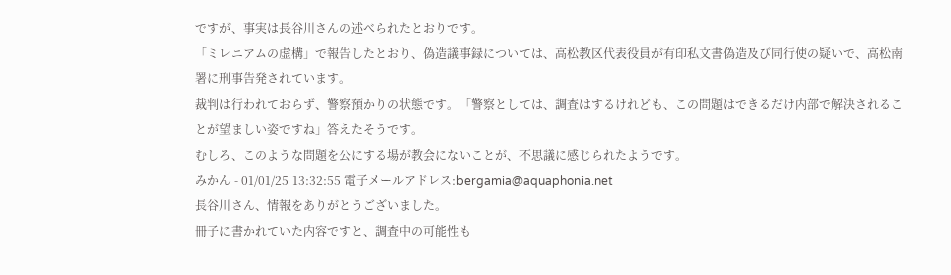ですが、事実は長谷川さんの述べられたとおりです。
「ミレニアムの虚構」で報告したとおり、偽造議事録については、高松教区代表役員が有印私文書偽造及び同行使の疑いで、高松南署に刑事告発されています。
裁判は行われておらず、警察預かりの状態です。「警察としては、調査はするけれども、この問題はできるだけ内部で解決されることが望ましい姿ですね」答えたそうです。
むしろ、このような問題を公にする場が教会にないことが、不思議に感じられたようです。
みかん - 01/01/25 13:32:55 電子メールアドレス:bergamia@aquaphonia.net
長谷川さん、情報をありがとうございました。
冊子に書かれていた内容ですと、調査中の可能性も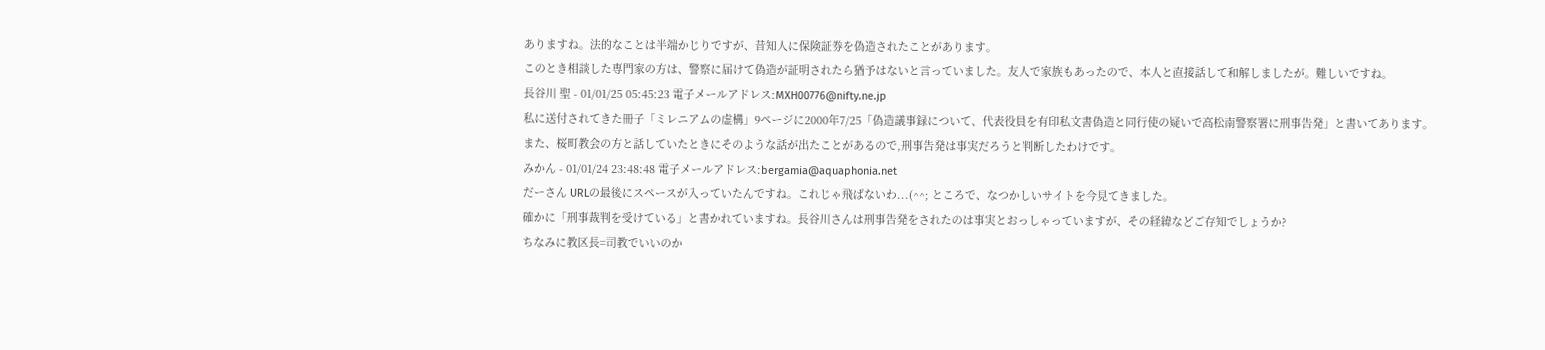ありますね。法的なことは半端かじりですが、昔知人に保険証券を偽造されたことがあります。
このとき相談した専門家の方は、警察に届けて偽造が証明されたら猶予はないと言っていました。友人で家族もあったので、本人と直接話して和解しましたが。難しいですね。
長谷川 聖 - 01/01/25 05:45:23 電子メールアドレス:MXH00776@nifty.ne.jp
私に送付されてきた冊子「ミレニアムの虚構」9ページに2000年7/25「偽造議事録について、代表役員を有印私文書偽造と同行使の疑いで高松南警察署に刑事告発」と書いてあります。
また、桜町教会の方と話していたときにそのような話が出たことがあるので,刑事告発は事実だろうと判断したわけです。
みかん - 01/01/24 23:48:48 電子メールアドレス:bergamia@aquaphonia.net
だーさん URLの最後にスペースが入っていたんですね。これじゃ飛ばないわ...(^^; ところで、なつかしいサイトを今見てきました。
確かに「刑事裁判を受けている」と書かれていますね。長谷川さんは刑事告発をされたのは事実とおっしゃっていますが、その経緯などご存知でしょうか?
ちなみに教区長=司教でいいのか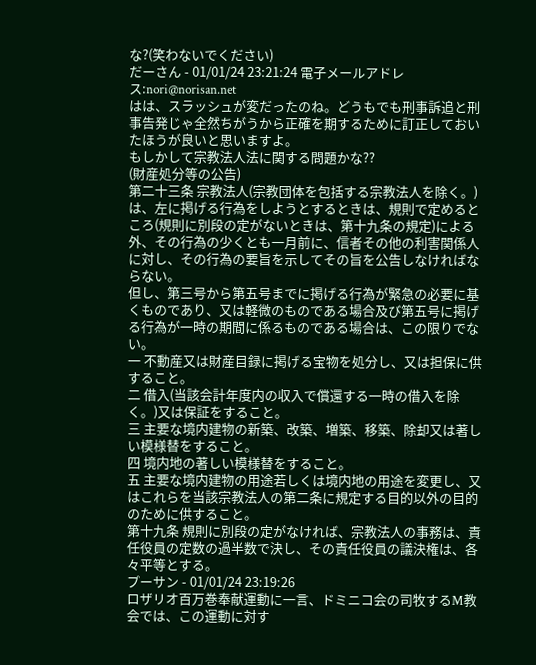な?(笑わないでください)
だーさん - 01/01/24 23:21:24 電子メールアドレス:nori@norisan.net
はは、スラッシュが変だったのね。どうもでも刑事訴追と刑事告発じゃ全然ちがうから正確を期するために訂正しておいたほうが良いと思いますよ。
もしかして宗教法人法に関する問題かな??
(財産処分等の公告)
第二十三条 宗教法人(宗教団体を包括する宗教法人を除く。)は、左に掲げる行為をしようとするときは、規則で定めるところ(規則に別段の定がないときは、第十九条の規定)による外、その行為の少くとも一月前に、信者その他の利害関係人に対し、その行為の要旨を示してその旨を公告しなければならない。
但し、第三号から第五号までに掲げる行為が緊急の必要に基くものであり、又は軽微のものである場合及び第五号に掲げる行為が一時の期間に係るものである場合は、この限りでない。
一 不動産又は財産目録に掲げる宝物を処分し、又は担保に供すること。
二 借入(当該会計年度内の収入で償還する一時の借入を除く。)又は保証をすること。
三 主要な境内建物の新築、改築、増築、移築、除却又は著しい模様替をすること。
四 境内地の著しい模様替をすること。
五 主要な境内建物の用途若しくは境内地の用途を変更し、又はこれらを当該宗教法人の第二条に規定する目的以外の目的のために供すること。
第十九条 規則に別段の定がなければ、宗教法人の事務は、責任役員の定数の過半数で決し、その責任役員の議決権は、各々平等とする。
プーサン - 01/01/24 23:19:26
ロザリオ百万巻奉献運動に一言、ドミニコ会の司牧するM教会では、この運動に対す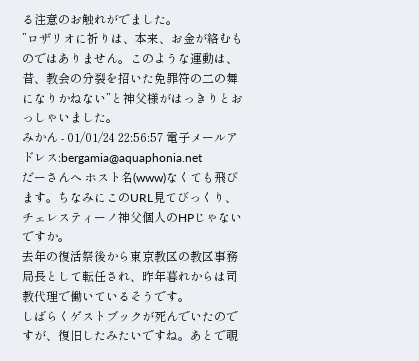る注意のお触れがでました。
”ロザリオに祈りは、本来、お金が絡むものではありません。このような運動は、昔、教会の分裂を招いた免罪符の二の舞になりかねない”と神父様がはっきりとおっしゃいました。
みかん - 01/01/24 22:56:57 電子メールアドレス:bergamia@aquaphonia.net
だーさんへ ホスト名(www)なくても飛びます。ちなみにこのURL見てびっくり、チェレスティーノ神父個人のHPじゃないですか。
去年の復活祭後から東京教区の教区事務局長として転任され、昨年暮れからは司教代理で働いているそうです。
しばらくゲストブックが死んでいたのですが、復旧したみたいですね。あとで覗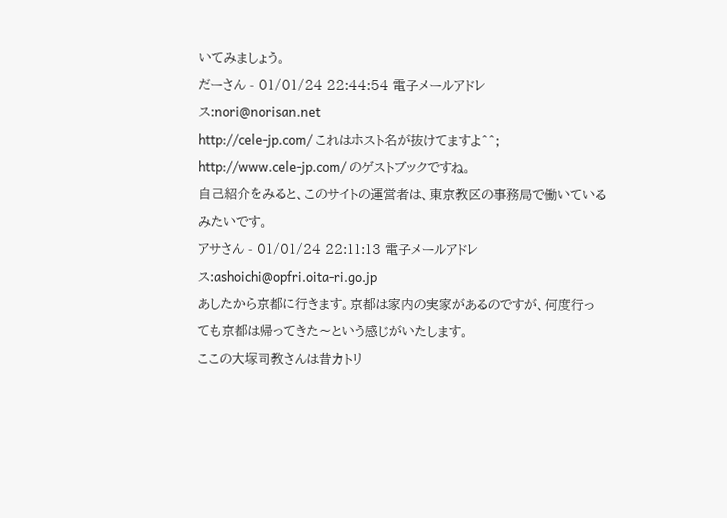いてみましょう。
だーさん - 01/01/24 22:44:54 電子メールアドレス:nori@norisan.net
http://cele-jp.com/ これはホスト名が抜けてますよ^^; http://www.cele-jp.com/ のゲストブックですね。
自己紹介をみると、このサイトの運営者は、東京教区の事務局で働いているみたいです。
アサさん - 01/01/24 22:11:13 電子メールアドレス:ashoichi@opfri.oita-ri.go.jp
あしたから京都に行きます。京都は家内の実家があるのですが、何度行っても京都は帰ってきた〜という感じがいたします。
ここの大塚司教さんは昔カトリ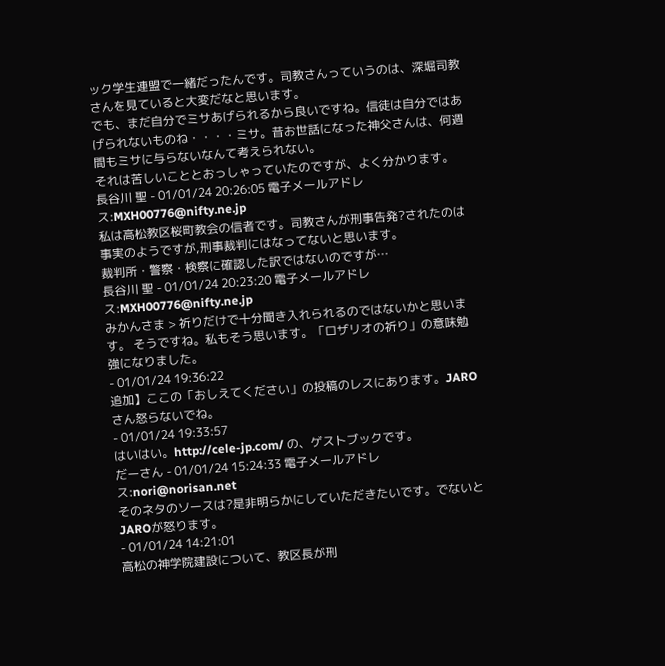ック学生連盟で一緒だったんです。司教さんっていうのは、深堀司教さんを見ていると大変だなと思います。
でも、まだ自分でミサあげられるから良いですね。信徒は自分ではあげられないものね・・・・ミサ。昔お世話になった神父さんは、何週間もミサに与らないなんて考えられない。
それは苦しいこととおっしゃっていたのですが、よく分かります。
長谷川 聖 - 01/01/24 20:26:05 電子メールアドレス:MXH00776@nifty.ne.jp
私は高松教区桜町教会の信者です。司教さんが刑事告発?されたのは事実のようですが,刑事裁判にはなってないと思います。
裁判所・警察・検察に確認した訳ではないのですが…
長谷川 聖 - 01/01/24 20:23:20 電子メールアドレス:MXH00776@nifty.ne.jp
みかんさま > 祈りだけで十分聞き入れられるのではないかと思います。 そうですね。私もそう思います。「ロザリオの祈り」の意味勉強になりました。
- 01/01/24 19:36:22
追加】ここの「おしえてください」の投稿のレスにあります。JAROさん怒らないでね。
- 01/01/24 19:33:57
はいはい。http://cele-jp.com/ の、ゲストブックです。
だーさん - 01/01/24 15:24:33 電子メールアドレス:nori@norisan.net
そのネタのソースは?是非明らかにしていただきたいです。でないとJAROが怒ります。
- 01/01/24 14:21:01
高松の神学院建設について、教区長が刑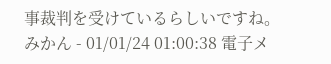事裁判を受けているらしいですね。
みかん - 01/01/24 01:00:38 電子メ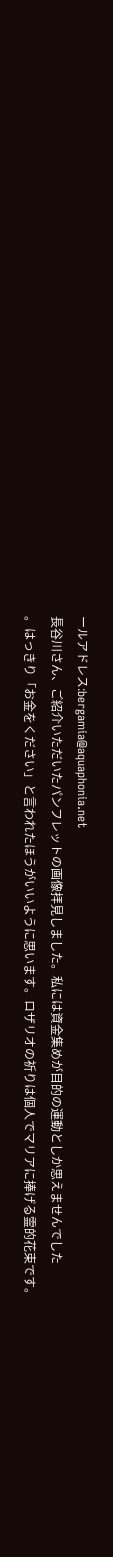ールアドレス:bergamia@aquaphonia.net
長谷川さん、ご紹介いただいたパンフレットの画像拝見しました。私には資金集めが目的の運動としか思えませんでした
。はっきり「お金をください」と言われたほうがいいように思います。ロザリオの祈りは個人でマリアに捧げる霊的花束です。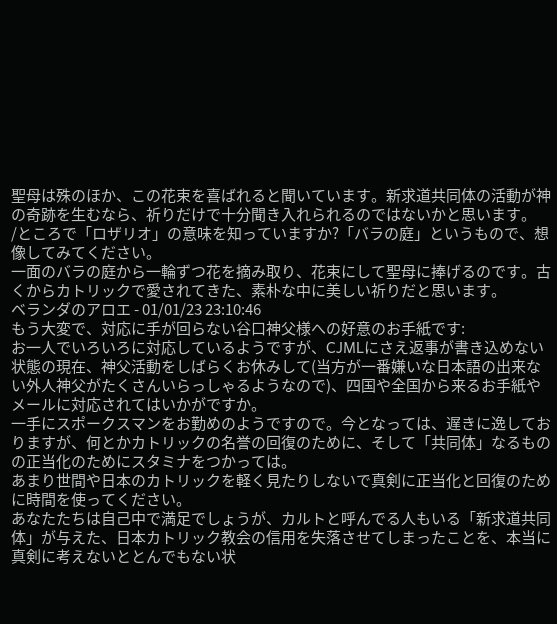聖母は殊のほか、この花束を喜ばれると聞いています。新求道共同体の活動が神の奇跡を生むなら、祈りだけで十分聞き入れられるのではないかと思います。
/ところで「ロザリオ」の意味を知っていますか?「バラの庭」というもので、想像してみてください。
一面のバラの庭から一輪ずつ花を摘み取り、花束にして聖母に捧げるのです。古くからカトリックで愛されてきた、素朴な中に美しい祈りだと思います。
ベランダのアロエ - 01/01/23 23:10:46
もう大変で、対応に手が回らない谷口神父様への好意のお手紙です:
お一人でいろいろに対応しているようですが、CJMLにさえ返事が書き込めない状態の現在、神父活動をしばらくお休みして(当方が一番嫌いな日本語の出来ない外人神父がたくさんいらっしゃるようなので)、四国や全国から来るお手紙やメールに対応されてはいかがですか。
一手にスポークスマンをお勤めのようですので。今となっては、遅きに逸しておりますが、何とかカトリックの名誉の回復のために、そして「共同体」なるものの正当化のためにスタミナをつかっては。
あまり世間や日本のカトリックを軽く見たりしないで真剣に正当化と回復のために時間を使ってください。
あなたたちは自己中で満足でしょうが、カルトと呼んでる人もいる「新求道共同体」が与えた、日本カトリック教会の信用を失落させてしまったことを、本当に真剣に考えないととんでもない状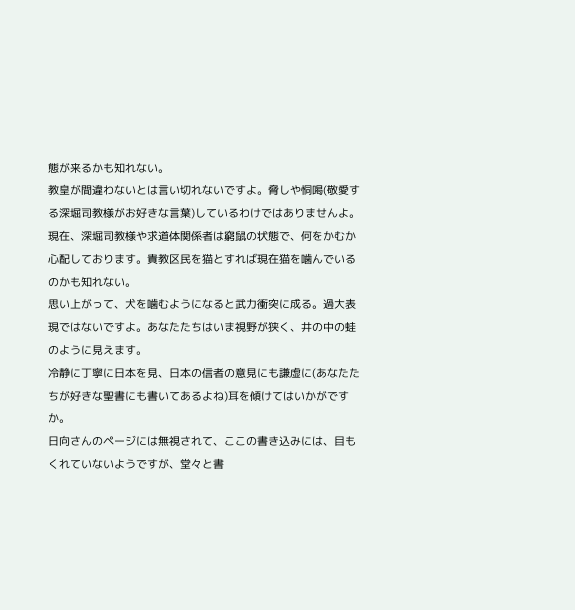態が来るかも知れない。
教皇が間違わないとは言い切れないですよ。脅しや恫喝(敬愛する深堀司教様がお好きな言葉)しているわけではありませんよ。
現在、深堀司教様や求道体関係者は窮鼠の状態で、何をかむか心配しております。貴教区民を猫とすれば現在猫を噛んでいるのかも知れない。
思い上がって、犬を噛むようになると武力衝突に成る。過大表現ではないですよ。あなたたちはいま視野が狭く、井の中の蛙のように見えます。
冷静に丁寧に日本を見、日本の信者の意見にも謙虚に(あなたたちが好きな聖書にも書いてあるよね)耳を傾けてはいかがですか。
日向さんのページには無視されて、ここの書き込みには、目もくれていないようですが、堂々と書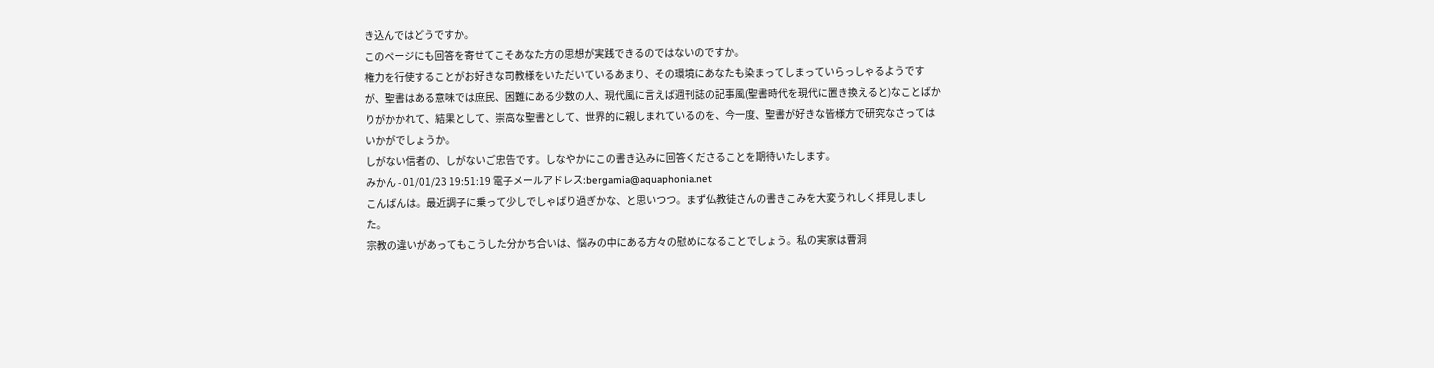き込んではどうですか。
このページにも回答を寄せてこそあなた方の思想が実践できるのではないのですか。
権力を行使することがお好きな司教様をいただいているあまり、その環境にあなたも染まってしまっていらっしゃるようですが、聖書はある意味では庶民、困難にある少数の人、現代風に言えば週刊誌の記事風(聖書時代を現代に置き換えると)なことばかりがかかれて、結果として、崇高な聖書として、世界的に親しまれているのを、今一度、聖書が好きな皆様方で研究なさってはいかがでしょうか。
しがない信者の、しがないご忠告です。しなやかにこの書き込みに回答くださることを期待いたします。
みかん - 01/01/23 19:51:19 電子メールアドレス:bergamia@aquaphonia.net
こんばんは。最近調子に乗って少しでしゃばり過ぎかな、と思いつつ。まず仏教徒さんの書きこみを大変うれしく拝見しました。
宗教の違いがあってもこうした分かち合いは、悩みの中にある方々の慰めになることでしょう。私の実家は曹洞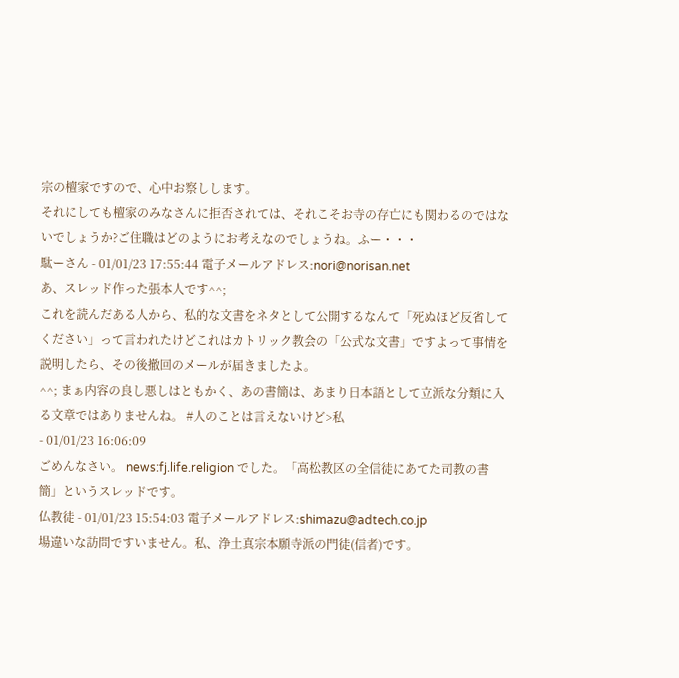宗の檀家ですので、心中お察しします。
それにしても檀家のみなさんに拒否されては、それこそお寺の存亡にも関わるのではないでしょうか?ご住職はどのようにお考えなのでしょうね。ふー・・・
駄ーさん - 01/01/23 17:55:44 電子メールアドレス:nori@norisan.net
あ、スレッド作った張本人です^^;
これを読んだある人から、私的な文書をネタとして公開するなんて「死ぬほど反省してください」って言われたけどこれはカトリック教会の「公式な文書」ですよって事情を説明したら、その後撤回のメールが届きましたよ。
^^; まぁ内容の良し悪しはともかく、あの書簡は、あまり日本語として立派な分類に入る文章ではありませんね。 #人のことは言えないけど>私
- 01/01/23 16:06:09
ごめんなさい。 news:fj.life.religion でした。「高松教区の全信徒にあてた司教の書簡」というスレッドです。
仏教徒 - 01/01/23 15:54:03 電子メールアドレス:shimazu@adtech.co.jp
場違いな訪問ですいません。私、浄土真宗本願寺派の門徒(信者)です。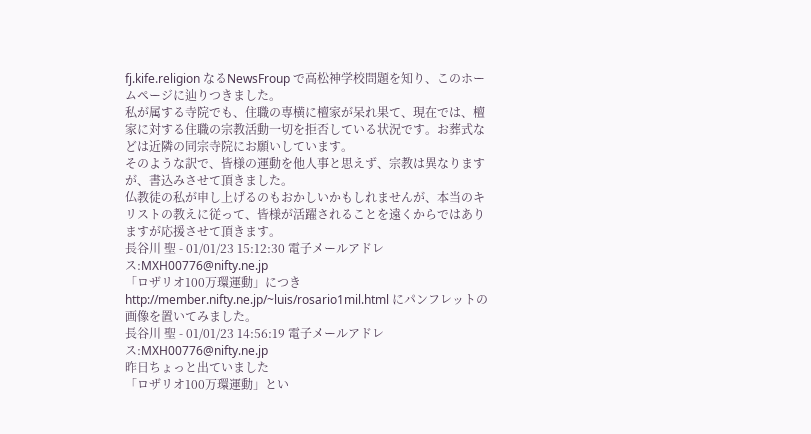fj.kife.religion なるNewsFroup で高松神学校問題を知り、このホームページに辿りつきました。
私が属する寺院でも、住職の専横に檀家が呆れ果て、現在では、檀家に対する住職の宗教活動一切を拒否している状況です。お葬式などは近隣の同宗寺院にお願いしています。
そのような訳で、皆様の運動を他人事と思えず、宗教は異なりますが、書込みさせて頂きました。
仏教徒の私が申し上げるのもおかしいかもしれませんが、本当のキリストの教えに従って、皆様が活躍されることを遠くからではありますが応援させて頂きます。
長谷川 聖 - 01/01/23 15:12:30 電子メールアドレス:MXH00776@nifty.ne.jp
「ロザリオ100万環運動」につき http://member.nifty.ne.jp/~luis/rosario1mil.html にパンフレットの画像を置いてみました。
長谷川 聖 - 01/01/23 14:56:19 電子メールアドレス:MXH00776@nifty.ne.jp
昨日ちょっと出ていました
「ロザリオ100万環運動」とい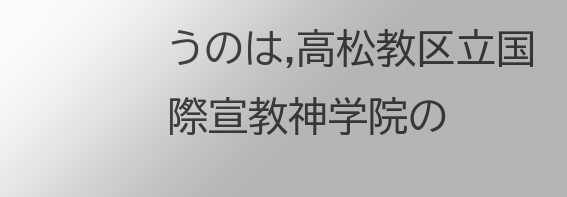うのは,高松教区立国際宣教神学院の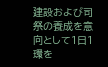建設および司祭の養成を意向として1日1環を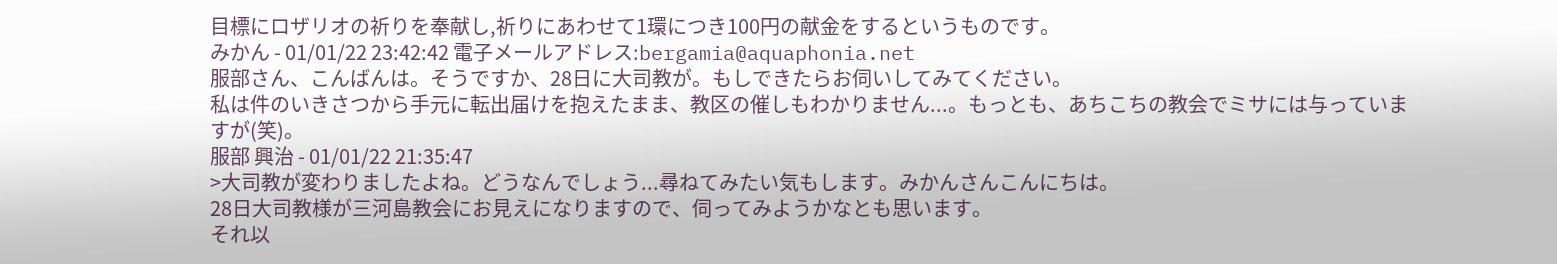目標にロザリオの祈りを奉献し,祈りにあわせて1環につき100円の献金をするというものです。
みかん - 01/01/22 23:42:42 電子メールアドレス:bergamia@aquaphonia.net
服部さん、こんばんは。そうですか、28日に大司教が。もしできたらお伺いしてみてください。
私は件のいきさつから手元に転出届けを抱えたまま、教区の催しもわかりません...。もっとも、あちこちの教会でミサには与っていますが(笑)。
服部 興治 - 01/01/22 21:35:47
>大司教が変わりましたよね。どうなんでしょう...尋ねてみたい気もします。みかんさんこんにちは。
28日大司教様が三河島教会にお見えになりますので、伺ってみようかなとも思います。
それ以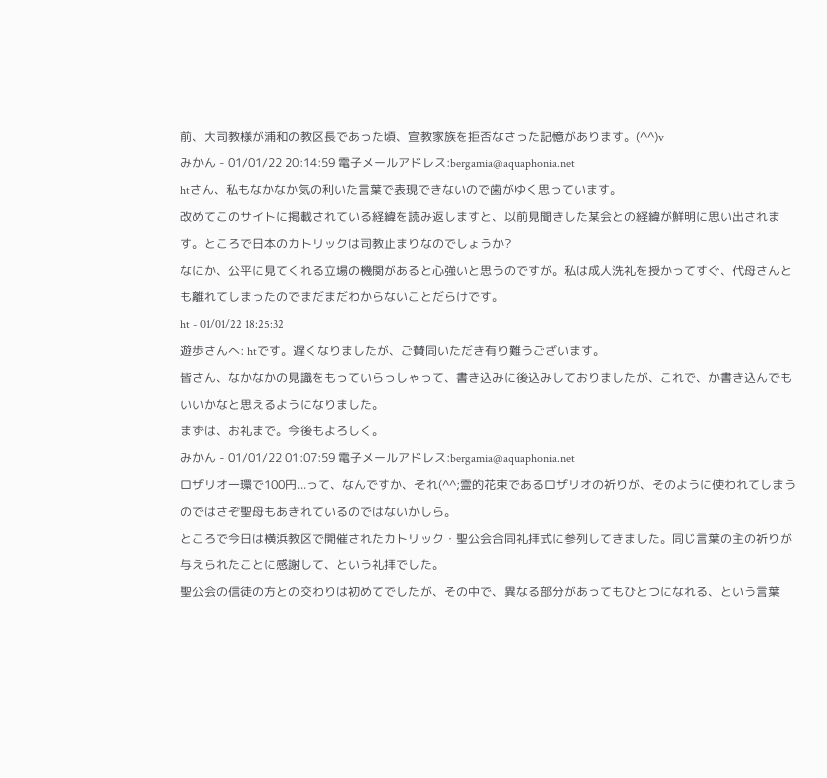前、大司教様が浦和の教区長であった頃、宣教家族を拒否なさった記憶があります。(^^)v
みかん - 01/01/22 20:14:59 電子メールアドレス:bergamia@aquaphonia.net
htさん、私もなかなか気の利いた言葉で表現できないので歯がゆく思っています。
改めてこのサイトに掲載されている経緯を読み返しますと、以前見聞きした某会との経緯が鮮明に思い出されます。ところで日本のカトリックは司教止まりなのでしょうか?
なにか、公平に見てくれる立場の機関があると心強いと思うのですが。私は成人洗礼を授かってすぐ、代母さんとも離れてしまったのでまだまだわからないことだらけです。
ht - 01/01/22 18:25:32
遊歩さんへ: htです。遅くなりましたが、ご賛同いただき有り難うございます。
皆さん、なかなかの見識をもっていらっしゃって、書き込みに後込みしておりましたが、これで、か書き込んでもいいかなと思えるようになりました。
まずは、お礼まで。今後もよろしく。
みかん - 01/01/22 01:07:59 電子メールアドレス:bergamia@aquaphonia.net
ロザリオ一環で100円...って、なんですか、それ(^^;霊的花束であるロザリオの祈りが、そのように使われてしまうのではさぞ聖母もあきれているのではないかしら。
ところで今日は横浜教区で開催されたカトリック・聖公会合同礼拝式に参列してきました。同じ言葉の主の祈りが与えられたことに感謝して、という礼拝でした。
聖公会の信徒の方との交わりは初めてでしたが、その中で、異なる部分があってもひとつになれる、という言葉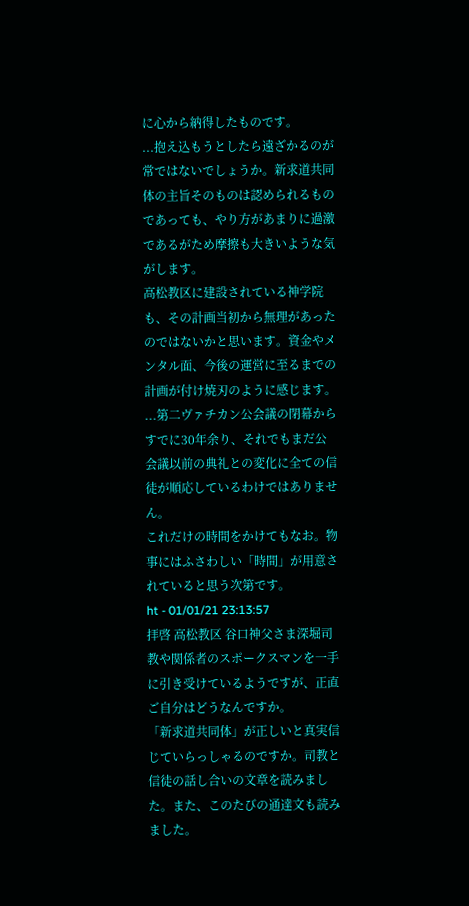に心から納得したものです。
...抱え込もうとしたら遠ざかるのが常ではないでしょうか。新求道共同体の主旨そのものは認められるものであっても、やり方があまりに過激であるがため摩擦も大きいような気がします。
高松教区に建設されている神学院も、その計画当初から無理があったのではないかと思います。資金やメンタル面、今後の運営に至るまでの計画が付け焼刃のように感じます。
...第二ヴァチカン公会議の閉幕からすでに30年余り、それでもまだ公会議以前の典礼との変化に全ての信徒が順応しているわけではありません。
これだけの時間をかけてもなお。物事にはふさわしい「時間」が用意されていると思う次第です。
ht - 01/01/21 23:13:57
拝啓 高松教区 谷口神父さま深堀司教や関係者のスポークスマンを一手に引き受けているようですが、正直ご自分はどうなんですか。
「新求道共同体」が正しいと真実信じていらっしゃるのですか。司教と信徒の話し合いの文章を読みました。また、このたびの通達文も読みました。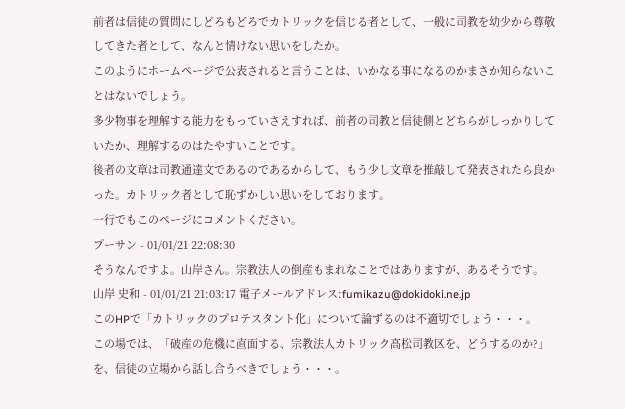前者は信徒の質問にしどろもどろでカトリックを信じる者として、一般に司教を幼少から尊敬してきた者として、なんと情けない思いをしたか。
このようにホームページで公表されると言うことは、いかなる事になるのかまさか知らないことはないでしょう。
多少物事を理解する能力をもっていさえすれば、前者の司教と信徒側とどちらがしっかりしていたか、理解するのはたやすいことです。
後者の文章は司教通達文であるのであるからして、もう少し文章を推敲して発表されたら良かった。カトリック者として恥ずかしい思いをしております。
一行でもこのページにコメントください。
プーサン - 01/01/21 22:08:30
そうなんですよ。山岸さん。宗教法人の倒産もまれなことではありますが、あるそうです。
山岸 史和 - 01/01/21 21:03:17 電子メールアドレス:fumikazu@dokidoki.ne.jp
このHPで「カトリックのプロテスタント化」について論ずるのは不適切でしょう・・・。
この場では、「破産の危機に直面する、宗教法人カトリック高松司教区を、どうするのか?」を、信徒の立場から話し合うべきでしょう・・・。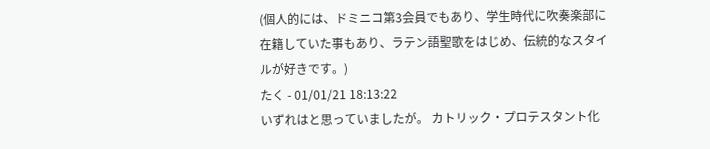(個人的には、ドミニコ第3会員でもあり、学生時代に吹奏楽部に在籍していた事もあり、ラテン語聖歌をはじめ、伝統的なスタイルが好きです。)
たく - 01/01/21 18:13:22
いずれはと思っていましたが。 カトリック・プロテスタント化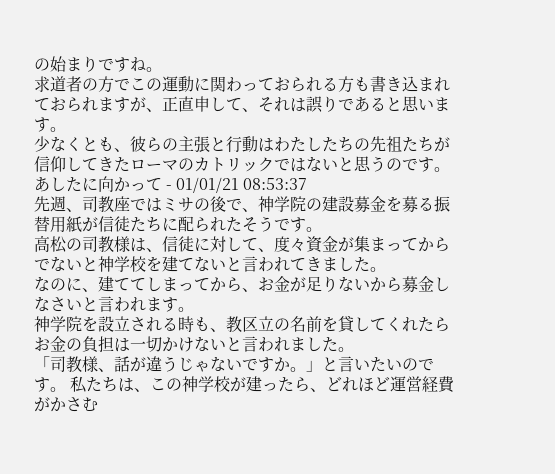の始まりですね。
求道者の方でこの運動に関わっておられる方も書き込まれておられますが、正直申して、それは誤りであると思います。
少なくとも、彼らの主張と行動はわたしたちの先祖たちが信仰してきたローマのカトリックではないと思うのです。
あしたに向かって - 01/01/21 08:53:37
先週、司教座ではミサの後で、神学院の建設募金を募る振替用紙が信徒たちに配られたそうです。
高松の司教様は、信徒に対して、度々資金が集まってからでないと神学校を建てないと言われてきました。
なのに、建ててしまってから、お金が足りないから募金しなさいと言われます。
神学院を設立される時も、教区立の名前を貸してくれたらお金の負担は一切かけないと言われました。
「司教様、話が違うじゃないですか。」と言いたいのです。 私たちは、この神学校が建ったら、どれほど運営経費がかさむ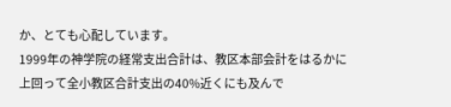か、とても心配しています。
1999年の神学院の経常支出合計は、教区本部会計をはるかに上回って全小教区合計支出の40%近くにも及んで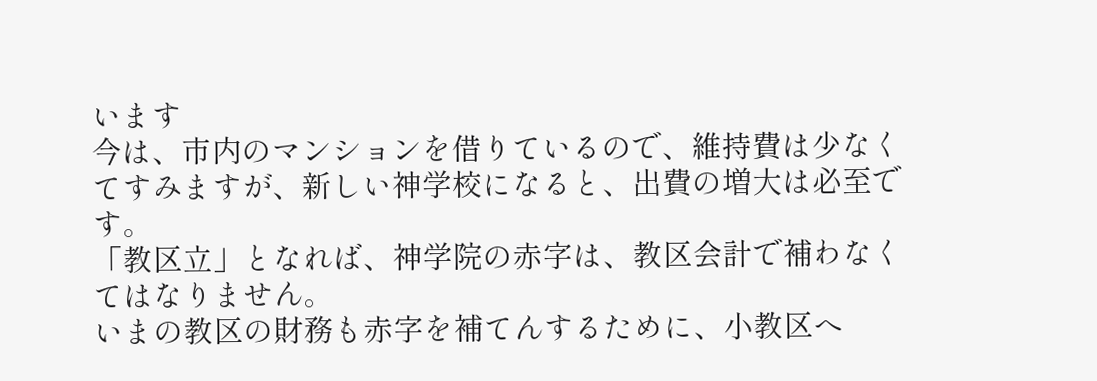います
今は、市内のマンションを借りているので、維持費は少なくてすみますが、新しい神学校になると、出費の増大は必至です。
「教区立」となれば、神学院の赤字は、教区会計で補わなくてはなりません。
いまの教区の財務も赤字を補てんするために、小教区へ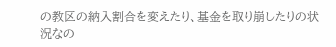の教区の納入割合を変えたり、基金を取り崩したりの状況なの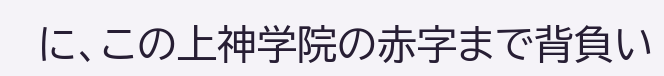に、この上神学院の赤字まで背負い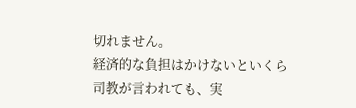切れません。
経済的な負担はかけないといくら司教が言われても、実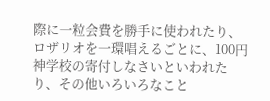際に一粒会費を勝手に使われたり、ロザリオを一環唱えるごとに、100円神学校の寄付しなさいといわれたり、その他いろいろなこと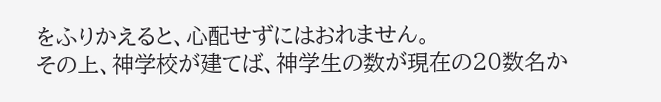をふりかえると、心配せずにはおれません。
その上、神学校が建てば、神学生の数が現在の20数名か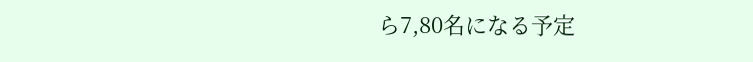ら7,80名になる予定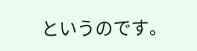というのです。